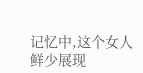记忆中,这个女人鲜少展现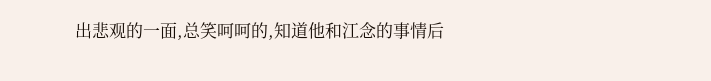出悲观的一面,总笑呵呵的,知道他和江念的事情后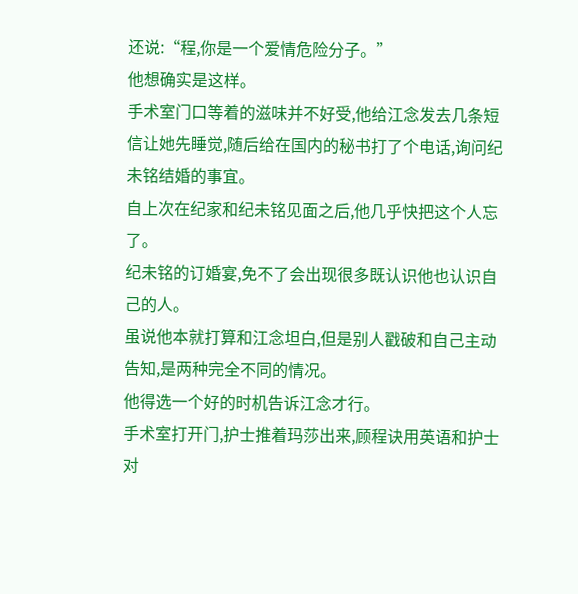还说:“程,你是一个爱情危险分子。”
他想确实是这样。
手术室门口等着的滋味并不好受,他给江念发去几条短信让她先睡觉,随后给在国内的秘书打了个电话,询问纪未铭结婚的事宜。
自上次在纪家和纪未铭见面之后,他几乎快把这个人忘了。
纪未铭的订婚宴,免不了会出现很多既认识他也认识自己的人。
虽说他本就打算和江念坦白,但是别人戳破和自己主动告知,是两种完全不同的情况。
他得选一个好的时机告诉江念才行。
手术室打开门,护士推着玛莎出来,顾程诀用英语和护士对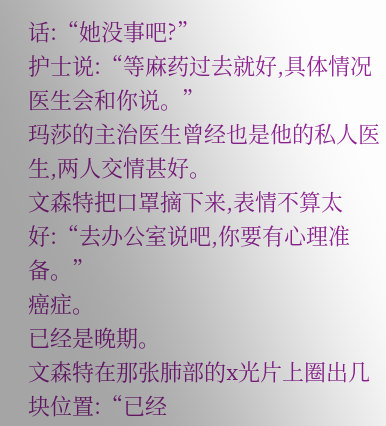话:“她没事吧?”
护士说:“等麻药过去就好,具体情况医生会和你说。”
玛莎的主治医生曾经也是他的私人医生,两人交情甚好。
文森特把口罩摘下来,表情不算太好:“去办公室说吧,你要有心理准备。”
癌症。
已经是晚期。
文森特在那张肺部的x光片上圈出几块位置:“已经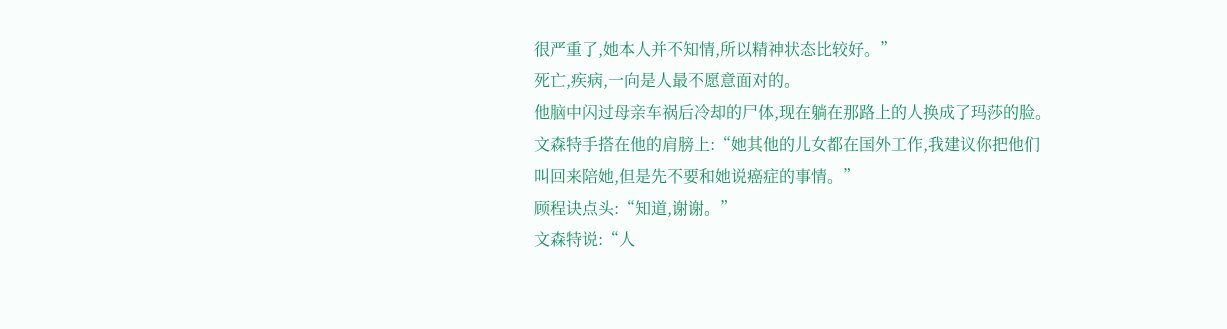很严重了,她本人并不知情,所以精神状态比较好。”
死亡,疾病,一向是人最不愿意面对的。
他脑中闪过母亲车祸后冷却的尸体,现在躺在那路上的人换成了玛莎的脸。
文森特手搭在他的肩膀上:“她其他的儿女都在国外工作,我建议你把他们叫回来陪她,但是先不要和她说癌症的事情。”
顾程诀点头:“知道,谢谢。”
文森特说:“人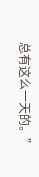总有这么一天的。”